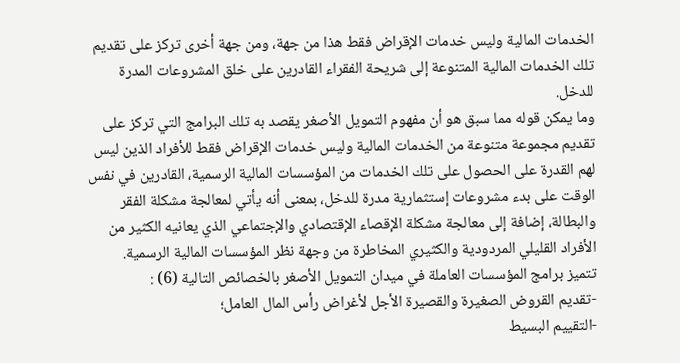الخدمات المالية وليس خدمات الإقراض فقط هذا من جهة، ومن جهة أخرى تركز على تقديم تلك الخدمات المالية المتنوعة إلى شريحة الفقراء القادرين على خلق المشروعات المدرة للدخل.
وما يمكن قوله مما سبق هو أن مفهوم التمويل الأصغر يقصد به تلك البرامج التي تركز على تقديم مجموعة متنوعة من الخدمات المالية وليس خدمات الإقراض فقط للأفراد الذين ليس لهم القدرة على الحصول على تلك الخدمات من المؤسسات المالية الرسمية، القادرين في نفس الوقت على بدء مشروعات إستثمارية مدرة للدخل، بمعنى أنه يأتي لمعالجة مشكلة الفقر والبطالة، إضافة إلى معالجة مشكلة الإقصاء الإقتصادي والإجتماعي الذي يعانيه الكثير من الأفراد القليلي المردودية والكثيري المخاطرة من وجهة نظر المؤسسات المالية الرسمية.
تتميز برامج المؤسسات العاملة في ميدان التمويل الأصغر بالخصائص التالية (6) :
-تقديم القروض الصغيرة والقصيرة الأجل لأغراض رأس المال العامل؛
-التقييم البسيط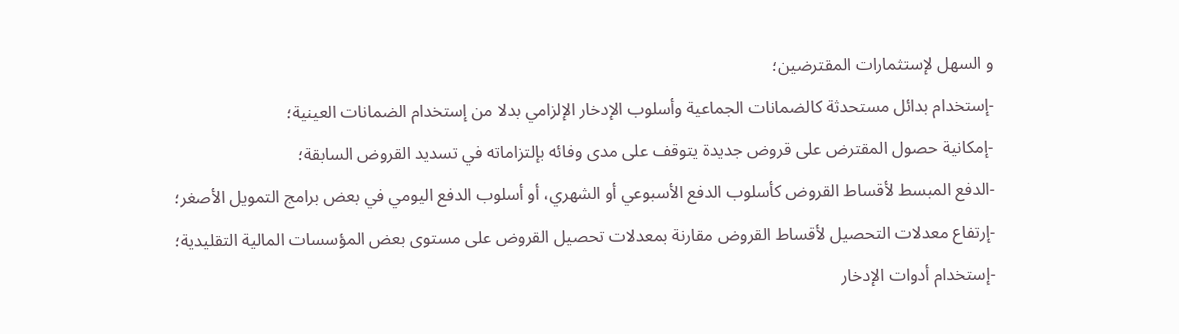و السهل لإستثمارات المقترضين؛
-إستخدام بدائل مستحدثة كالضمانات الجماعية وأسلوب الإدخار الإلزامي بدلا من إستخدام الضمانات العينية؛
-إمكانية حصول المقترض على قروض جديدة يتوقف على مدى وفائه بإلتزاماته في تسديد القروض السابقة؛
-الدفع المبسط لأقساط القروض كأسلوب الدفع الأسبوعي أو الشهري، أو أسلوب الدفع اليومي في بعض برامج التمويل الأصغر؛
-إرتفاع معدلات التحصيل لأقساط القروض مقارنة بمعدلات تحصيل القروض على مستوى بعض المؤسسات المالية التقليدية؛
-إستخدام أدوات الإدخار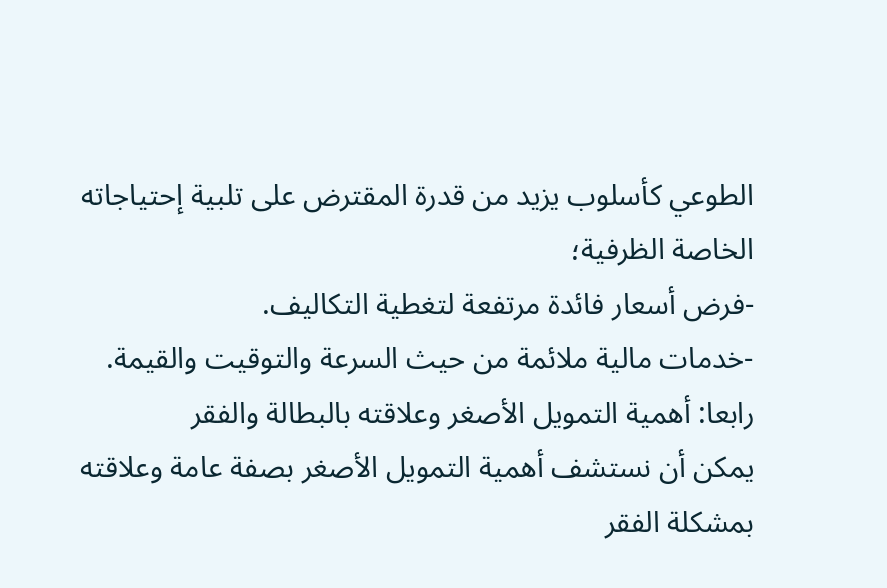الطوعي كأسلوب يزيد من قدرة المقترض على تلبية إحتياجاته الخاصة الظرفية؛
-فرض أسعار فائدة مرتفعة لتغطية التكاليف.
-خدمات مالية ملائمة من حيث السرعة والتوقيت والقيمة.
رابعا: أهمية التمويل الأصغر وعلاقته بالبطالة والفقر
يمكن أن نستشف أهمية التمويل الأصغر بصفة عامة وعلاقته بمشكلة الفقر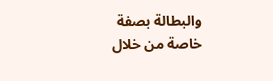والبطالة بصفة خاصة من خلال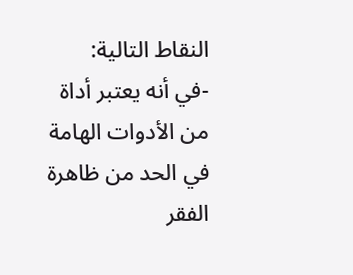النقاط التالية:
-في أنه يعتبر أداة من الأدوات الهامة في الحد من ظاهرة الفقر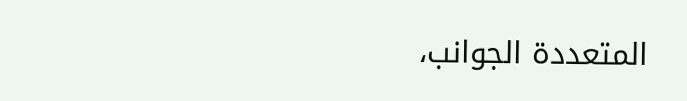المتعددة الجوانب،